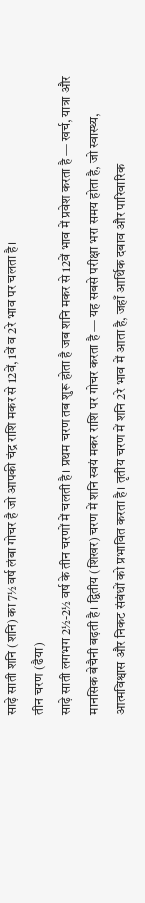साढ़े साती शनि (शनि) का 7½ वर्ष लंबा गोचर है जो आपकी चंद्र राशि मकर से 12वें, 1वें व 2रे भाव पर चलता है।
तीन चरण (ढैया)
साढ़े साती लगभग 2½-2½ वर्ष के तीन चरणों में चलती है। प्रथम चरण तब शुरू होता है जब शनि मकर से 12वें भाव में प्रवेश करता है — खर्च, यात्रा और मानसिक बेचैनी बढ़ती है। द्वितीय (शिखर) चरण में शनि स्वयं मकर राशि पर गोचर करता है — यह सबसे परीक्षा भरा समय होता है, जो स्वास्थ्य, आत्मविश्वास और निकट संबंधों को प्रभावित करता है। तृतीय चरण में शनि 2रे भाव में आता है, जहाँ आर्थिक दबाव और पारिवारिक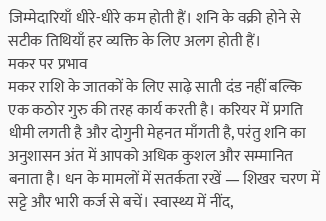जिम्मेदारियाँ धीरे-धीरे कम होती हैं। शनि के वक्री होने से सटीक तिथियाँ हर व्यक्ति के लिए अलग होती हैं।
मकर पर प्रभाव
मकर राशि के जातकों के लिए साढ़े साती दंड नहीं बल्कि एक कठोर गुरु की तरह कार्य करती है। करियर में प्रगति धीमी लगती है और दोगुनी मेहनत माँगती है, परंतु शनि का अनुशासन अंत में आपको अधिक कुशल और सम्मानित बनाता है। धन के मामलों में सतर्कता रखें — शिखर चरण में सट्टे और भारी कर्ज से बचें। स्वास्थ्य में नींद,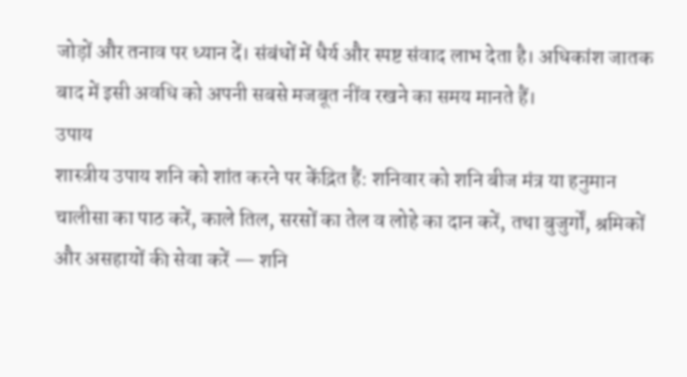जोड़ों और तनाव पर ध्यान दें। संबंधों में धैर्य और स्पष्ट संवाद लाभ देता है। अधिकांश जातक बाद में इसी अवधि को अपनी सबसे मजबूत नींव रखने का समय मानते हैं।
उपाय
शास्त्रीय उपाय शनि को शांत करने पर केंद्रित हैं: शनिवार को शनि बीज मंत्र या हनुमान चालीसा का पाठ करें, काले तिल, सरसों का तेल व लोहे का दान करें, तथा बुजुर्गों, श्रमिकों और असहायों की सेवा करें — शनि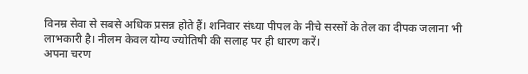विनम्र सेवा से सबसे अधिक प्रसन्न होते हैं। शनिवार संध्या पीपल के नीचे सरसों के तेल का दीपक जलाना भी लाभकारी है। नीलम केवल योग्य ज्योतिषी की सलाह पर ही धारण करें।
अपना चरण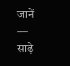जानें — साढ़े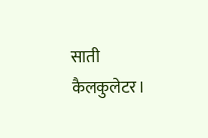साती कैलकुलेटर।